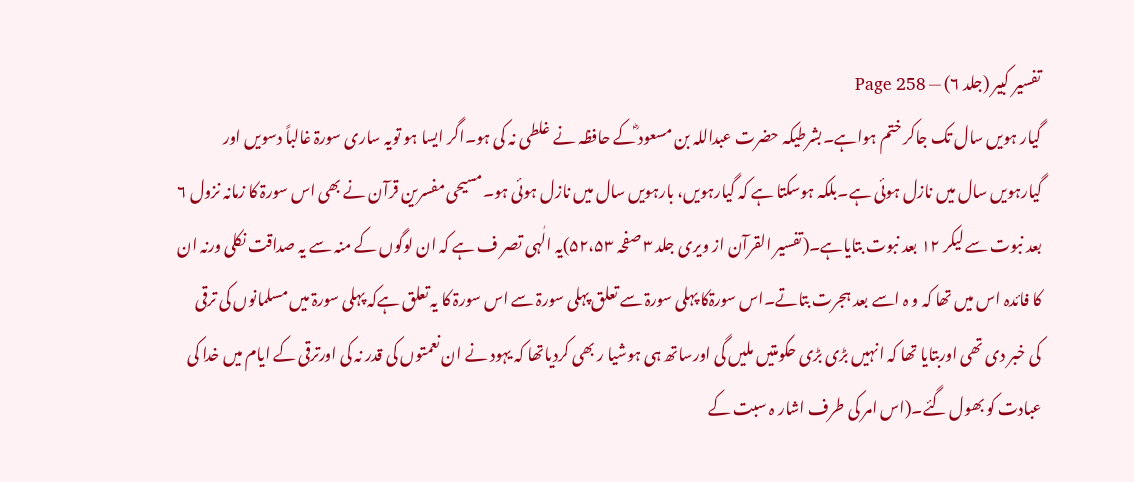تفسیر کبیر (جلد ۶) — Page 258
گیار ہویں سال تک جاکر ختم ہواہے۔بشرطیکہ حضرت عبداللہ بن مسعود ؓکے حافظہ نے غلطی نہ کی ہو۔اگر ایسا ہو تویہ ساری سورۃ غالباً دسویں اور گیارہویں سال میں نازل ہوئی ہے۔بلکہ ہوسکتا ہے کہ گیارہویں، بارہویں سال میں نازل ہوئی ہو۔مسیحی مفسرین قرآن نے بھی اس سورۃ کا زمانہ نزول ۶ بعد نبوت سے لیکر ۱۲ بعد نبوت بتایاہے۔(تفسیر القرآن از ویری جلد ۳ صفحہ ۵۲،۵۳)یہ الٰہی تصر ف ہے کہ ان لوگوں کے منہ سے یہ صداقت نکلی ورنہ ان کا فائدہ اس میں تھا کہ و ہ اسے بعد ہجرت بتاتے۔اس سورۃکا پہلی سورۃ سے تعلق پہلی سورۃ سے اس سورۃ کا یہ تعلق ہےکہ پہلی سورۃ میں مسلمانوں کی ترقی کی خبر دی تھی اوربتایا تھا کہ انہیں بڑی بڑی حکومتیں ملیں گی اورساتھ ہی ہوشیا ر بھی کردیاتھا کہ یہود نے ان نعمتوں کی قدر نہ کی اورترقی کے ایام میں خدا کی عبادت کو بھول گئے۔(اس امر کی طرف اشار ہ سبت کے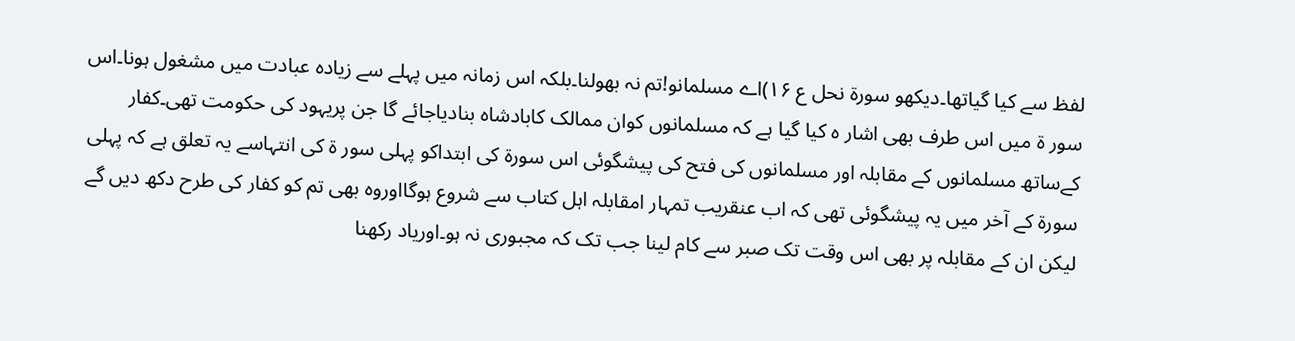لفظ سے کیا گیاتھا۔دیکھو سورۃ نحل ع ۱۶)اے مسلمانو!تم نہ بھولنا۔بلکہ اس زمانہ میں پہلے سے زیادہ عبادت میں مشغول ہونا۔اس سور ۃ میں اس طرف بھی اشار ہ کیا گیا ہے کہ مسلمانوں کوان ممالک کابادشاہ بنادیاجائے گا جن پریہود کی حکومت تھی۔کفار کےساتھ مسلمانوں کے مقابلہ اور مسلمانوں کی فتح کی پیشگوئی اس سورۃ کی ابتداکو پہلی سور ۃ کی انتہاسے یہ تعلق ہے کہ پہلی سورۃ کے آخر میں یہ پیشگوئی تھی کہ اب عنقریب تمہار امقابلہ اہل کتاب سے شروع ہوگااوروہ بھی تم کو کفار کی طرح دکھ دیں گے لیکن ان کے مقابلہ پر بھی اس وقت تک صبر سے کام لینا جب تک کہ مجبوری نہ ہو۔اوریاد رکھنا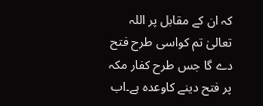کہ ان کے مقابل پر اللہ تعالیٰ تم کواسی طرح فتح دے گا جس طرح کفار مکہ پر فتح دینے کاوعدہ ہے۔اب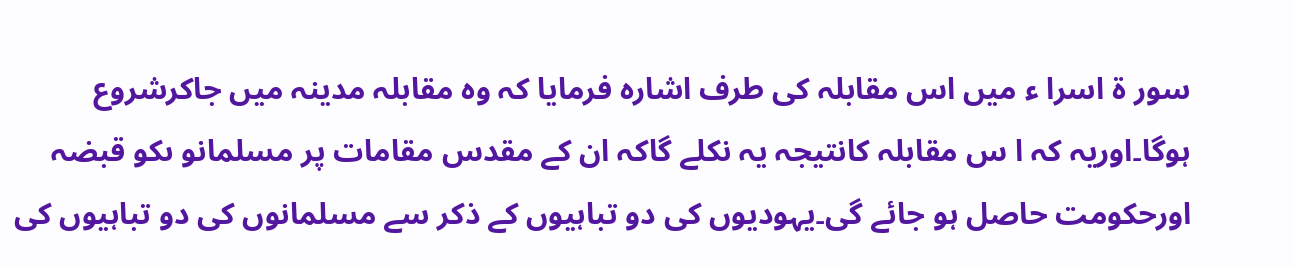سور ۃ اسرا ء میں اس مقابلہ کی طرف اشارہ فرمایا کہ وہ مقابلہ مدینہ میں جاکرشروع ہوگا۔اوریہ کہ ا س مقابلہ کانتیجہ یہ نکلے گاکہ ان کے مقدس مقامات پر مسلمانو ںکو قبضہ اورحکومت حاصل ہو جائے گی۔یہودیوں کی دو تباہیوں کے ذکر سے مسلمانوں کی دو تباہیوں کی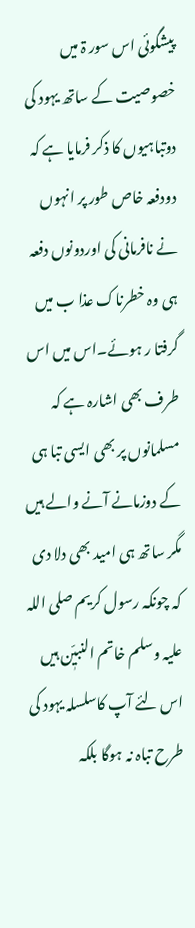پیشگوئی اس سور ۃ میں خصوصیت کے ساتھ یہود کی دوتباہیوں کا ذکر فرمایا ہے کہ دودفعہ خاص طور پر انہوں نے نافرمانی کی اوردونوں دفعہ ہی وہ خطرناک عذا ب میں گرفتا ر ہوئے۔اس میں اس طرف بھی اشارہ ہے کہ مسلمانوں پر بھی ایسی تبا ہی کے دوزمانے آنے والے ہیں مگر ساتھ ہی امید بھی دلا دی کہ چونکہ رسول کریم صلی اللہ علیہ وسلم خاتم النبیّٖن ہیں اس لئے آپ کاسلسلہ یہود کی طرح تباہ نہ ہوگا بلکہ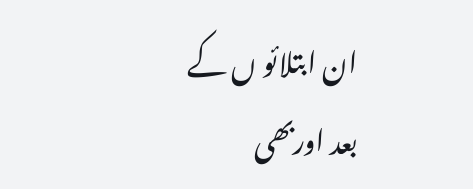ان ابتلائو ں کے بعد اوربھی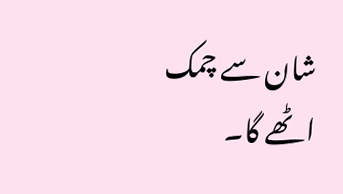شان سے چمک اٹھے گا۔